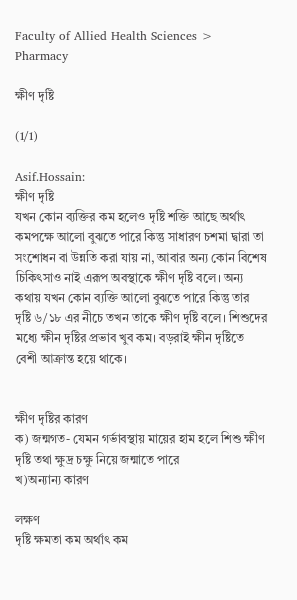Faculty of Allied Health Sciences > Pharmacy

ক্ষীণ দৃষ্টি

(1/1)

Asif.Hossain:
ক্ষীণ দৃষ্টি
যখন কোন ব্যক্তির কম হলেও দৃষ্টি শক্তি আছে অর্থাৎ কমপক্ষে আলো বুঝতে পারে কিন্তু সাধারণ চশমা দ্বারা তা সংশোধন বা উন্নতি করা যায় না, আবার অন্য কোন বিশেষ চিকিৎসাও নাই এরূপ অবস্থাকে ক্ষীণ দৃষ্টি বলে। অন্য কথায় যখন কোন ব্যক্তি আলো বুঝতে পারে কিন্তু তার দৃষ্টি ৬/১৮ এর নীচে তখন তাকে ক্ষীণ দৃষ্টি বলে। শিশুদের মধ্যে ক্ষীন দৃষ্টির প্রভাব খুব কম। বড়রাই ক্ষীন দৃষ্টিতে বেশী আক্রান্ত হয়ে থাকে।


ক্ষীণ দৃষ্টির কারণ
ক) জন্মগত- যেমন গর্ভাবস্থায় মায়ের হাম হলে শিশু ক্ষীণ দৃষ্টি তথা ক্ষুদ্র চক্ষু নিয়ে জন্মাতে পারে
খ)অন্যান্য কারণ

লক্ষণ
দৃষ্টি ক্ষমতা কম অর্থাৎ কম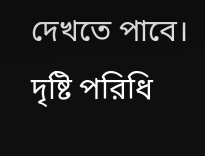দেখতে পাবে।
দৃষ্টি পরিধি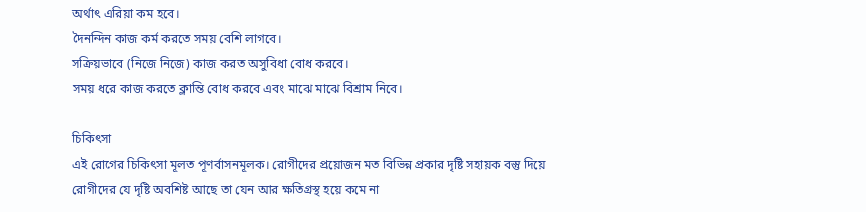অর্থাৎ এরিয়া কম হবে।
দৈনন্দিন কাজ কর্ম করতে সময় বেশি লাগবে।
সক্রিয়ভাবে (নিজে নিজে) কাজ করত অসুবিধা বোধ করবে।
সময় ধরে কাজ করতে ক্লান্তি বোধ করবে এবং মাঝে মাঝে বিশ্রাম নিবে।

চিকিৎসা
এই রোগের চিকিৎসা মূলত পূণর্বাসনমূলক। রোগীদের প্রয়োজন মত বিভিন্ন প্রকার দৃষ্টি সহায়ক বস্তু দিয়ে রোগীদের যে দৃষ্টি অবশিষ্ট আছে তা যেন আর ক্ষতিগ্রস্থ হয়ে কমে না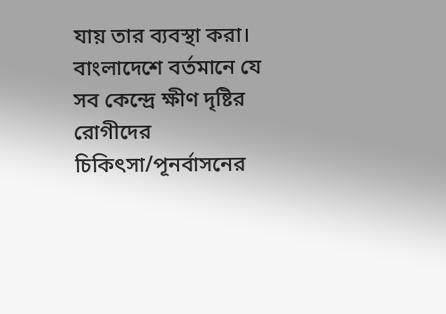যায় তার ব্যবস্থা করা।
বাংলাদেশে বর্তমানে যে সব কেন্দ্রে ক্ষীণ দৃষ্টির রোগীদের চিকিৎসা/পূনর্বাসনের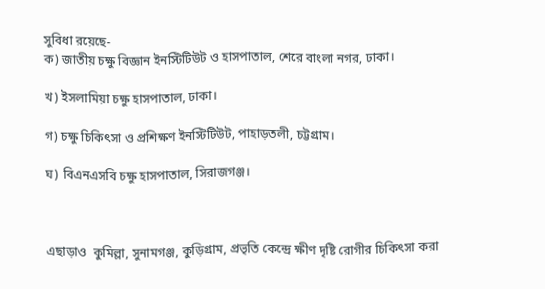সুবিধা রয়েছে-
ক) জাতীয় চক্ষু বিজ্ঞান ইনস্টিটিউট ও হাসপাতাল, শেরে বাংলা নগর, ঢাকা।

খ) ইসলামিয়া চক্ষু হাসপাতাল, ঢাকা।

গ) চক্ষু চিকিৎসা ও প্রশিক্ষণ ইনস্টিটিউট, পাহাড়তলী, চট্টগ্রাম।

ঘ) বিএনএসবি চক্ষু হাসপাতাল, সিরাজগঞ্জ।



এছাড়াও  কুমিল্লা, সুনামগঞ্জ, কুড়িগ্রাম, প্রভৃতি কেন্দ্রে ক্ষীণ দৃষ্টি রোগীর চিকিৎসা করা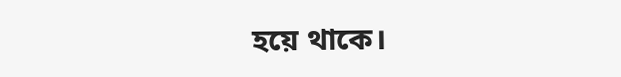হয়ে থাকে।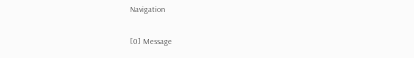Navigation

[0] Message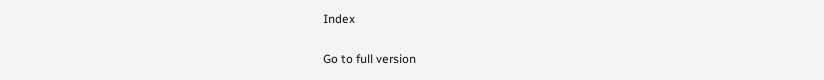Index

Go to full version